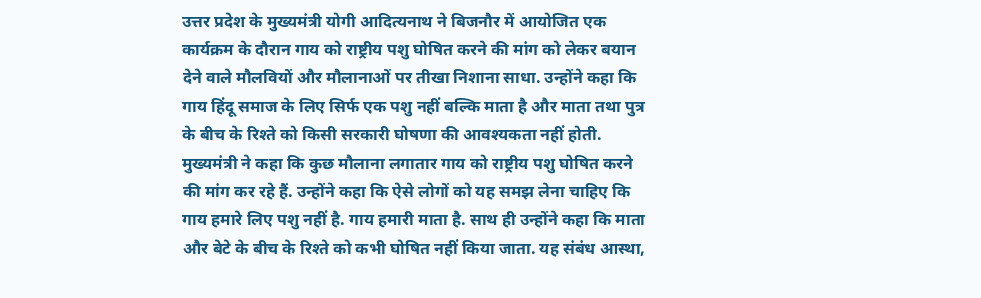उत्तर प्रदेश के मुख्यमंत्री योगी आदित्यनाथ ने बिजनौर में आयोजित एक कार्यक्रम के दौरान गाय को राष्ट्रीय पशु घोषित करने की मांग को लेकर बयान देने वाले मौलवियों और मौलानाओं पर तीखा निशाना साधा. उन्होंने कहा कि गाय हिंदू समाज के लिए सिर्फ एक पशु नहीं बल्कि माता है और माता तथा पुत्र के बीच के रिश्ते को किसी सरकारी घोषणा की आवश्यकता नहीं होती. मुख्यमंत्री ने कहा कि कुछ मौलाना लगातार गाय को राष्ट्रीय पशु घोषित करने की मांग कर रहे हैं. उन्होंने कहा कि ऐसे लोगों को यह समझ लेना चाहिए कि गाय हमारे लिए पशु नहीं है. गाय हमारी माता है. साथ ही उन्होंने कहा कि माता और बेटे के बीच के रिश्ते को कभी घोषित नहीं किया जाता. यह संबंध आस्था,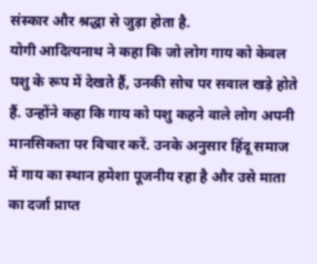संस्कार और श्रद्धा से जुड़ा होता है.
योगी आदित्यनाथ ने कहा कि जो लोग गाय को केवल पशु के रूप में देखते हैं, उनकी सोच पर सवाल खड़े होते हैं. उन्होंने कहा कि गाय को पशु कहने वाले लोग अपनी मानसिकता पर विचार करें. उनके अनुसार हिंदू समाज में गाय का स्थान हमेशा पूजनीय रहा है और उसे माता का दर्जा प्राप्त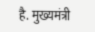है. मुख्यमंत्री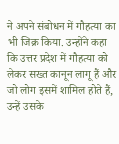ने अपने संबोधन में गौहत्या का भी जिक्र किया. उन्होंने कहा कि उत्तर प्रदेश में गौहत्या को लेकर सख्त कानून लागू हैं और जो लोग इसमें शामिल होते हैं, उन्हें उसके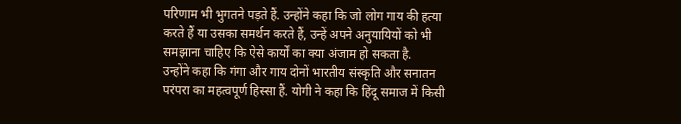परिणाम भी भुगतने पड़ते हैं. उन्होंने कहा कि जो लोग गाय की हत्या करते हैं या उसका समर्थन करते हैं, उन्हें अपने अनुयायियों को भी समझाना चाहिए कि ऐसे कार्यों का क्या अंजाम हो सकता है.
उन्होंने कहा कि गंगा और गाय दोनों भारतीय संस्कृति और सनातन परंपरा का महत्वपूर्ण हिस्सा हैं. योगी ने कहा कि हिंदू समाज में किसी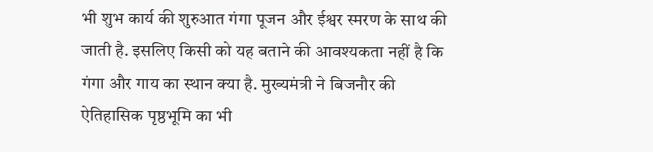भी शुभ कार्य की शुरुआत गंगा पूजन और ईश्वर स्मरण के साथ की जाती है. इसलिए किसी को यह बताने की आवश्यकता नहीं है कि गंगा और गाय का स्थान क्या है. मुख्यमंत्री ने बिजनौर की ऐतिहासिक पृष्ठभूमि का भी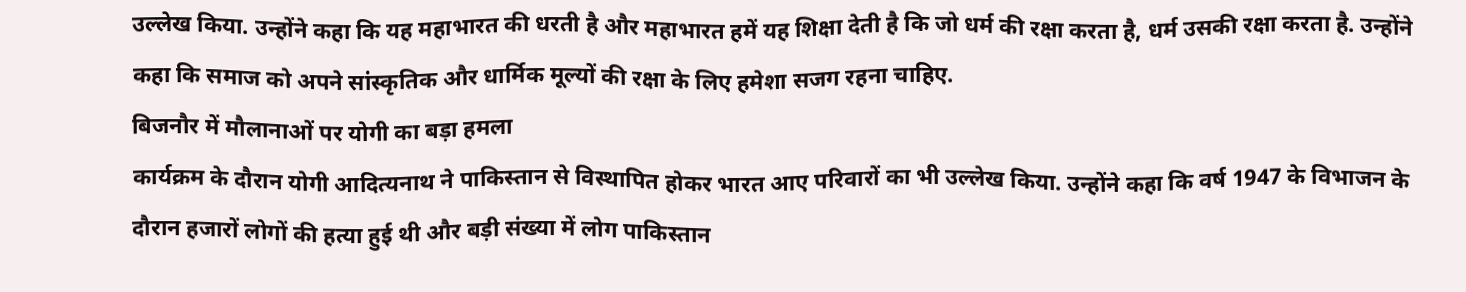उल्लेख किया. उन्होंने कहा कि यह महाभारत की धरती है और महाभारत हमें यह शिक्षा देती है कि जो धर्म की रक्षा करता है, धर्म उसकी रक्षा करता है. उन्होंने कहा कि समाज को अपने सांस्कृतिक और धार्मिक मूल्यों की रक्षा के लिए हमेशा सजग रहना चाहिए.
बिजनौर में मौलानाओं पर योगी का बड़ा हमला
कार्यक्रम के दौरान योगी आदित्यनाथ ने पाकिस्तान से विस्थापित होकर भारत आए परिवारों का भी उल्लेख किया. उन्होंने कहा कि वर्ष 1947 के विभाजन के दौरान हजारों लोगों की हत्या हुई थी और बड़ी संख्या में लोग पाकिस्तान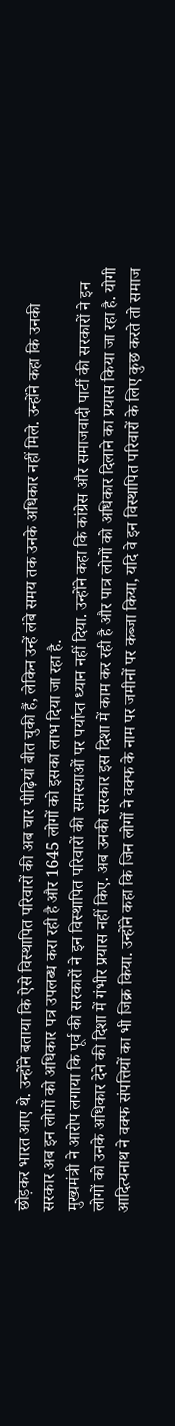छोड़कर भारत आए थे. उन्होंने बताया कि ऐसे विस्थापित परिवारों की अब चार पीढ़ियां बीत चुकी हैं, लेकिन उन्हें लंबे समय तक उनके अधिकार नहीं मिले. उन्होंने कहा कि उनकी सरकार अब इन लोगों को अधिकार पत्र उपलब्ध करा रही है और 1645 लोगों को इसका लाभ दिया जा रहा है.
मुख्यमंत्री ने आरोप लगाया कि पूर्व की सरकारों ने इन विस्थापित परिवारों की समस्याओं पर पर्याप्त ध्यान नहीं दिया. उन्होंने कहा कि कांग्रेस और समाजवादी पार्टी की सरकारों ने इन लोगों को उनके अधिकार देने की दिशा में गंभीर प्रयास नहीं किए. अब उनकी सरकार इस दिशा में काम कर रही है और पात्र लोगों को अधिकार दिलाने का प्रयास किया जा रहा है. योगी आदित्यनाथ ने वक्फ संपत्तियों का भी जिक्र किया. उन्होंने कहा कि जिन लोगों ने वक्फ के नाम पर जमीनों पर कब्जा किया, यदि वे इन विस्थापित परिवारों के लिए कुछ करते तो समाज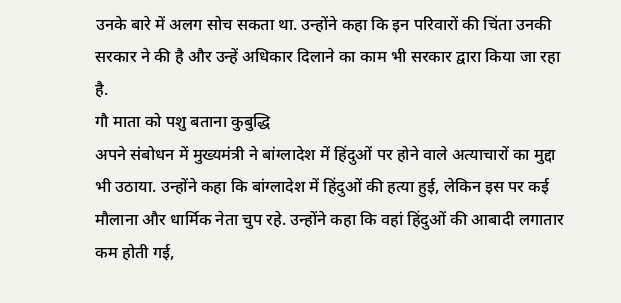उनके बारे में अलग सोच सकता था. उन्होंने कहा कि इन परिवारों की चिंता उनकी सरकार ने की है और उन्हें अधिकार दिलाने का काम भी सरकार द्वारा किया जा रहा है.
गौ माता को पशु बताना कुबुद्धि
अपने संबोधन में मुख्यमंत्री ने बांग्लादेश में हिंदुओं पर होने वाले अत्याचारों का मुद्दा भी उठाया. उन्होंने कहा कि बांग्लादेश में हिंदुओं की हत्या हुई, लेकिन इस पर कई मौलाना और धार्मिक नेता चुप रहे. उन्होंने कहा कि वहां हिंदुओं की आबादी लगातार कम होती गई,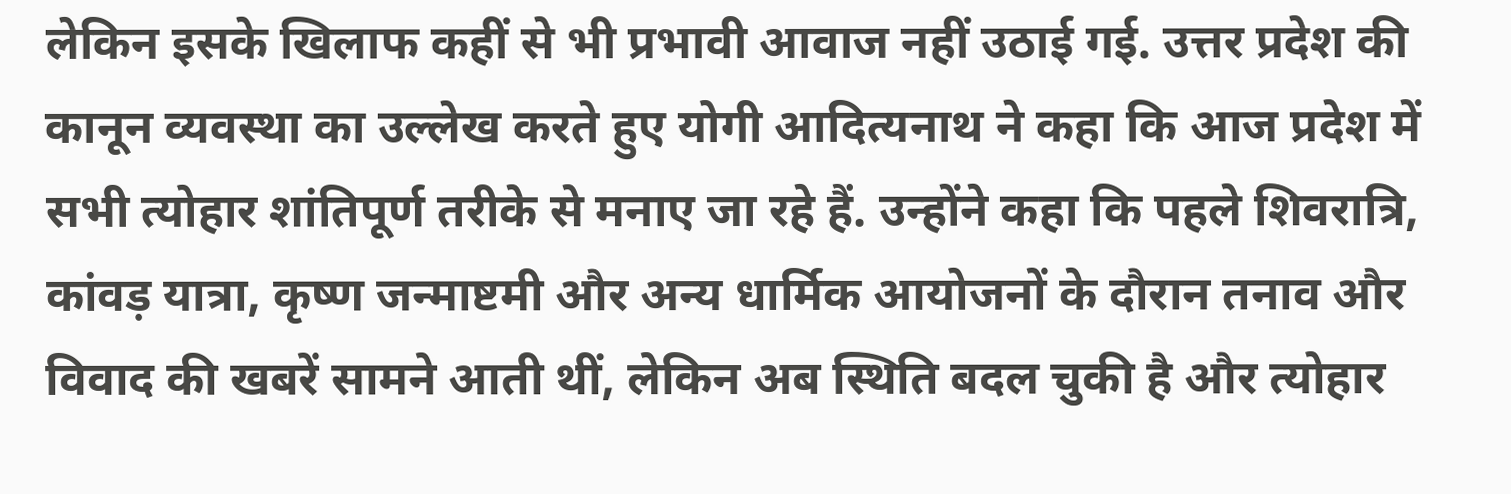लेकिन इसके खिलाफ कहीं से भी प्रभावी आवाज नहीं उठाई गई. उत्तर प्रदेश की कानून व्यवस्था का उल्लेख करते हुए योगी आदित्यनाथ ने कहा कि आज प्रदेश में सभी त्योहार शांतिपूर्ण तरीके से मनाए जा रहे हैं. उन्होंने कहा कि पहले शिवरात्रि, कांवड़ यात्रा, कृष्ण जन्माष्टमी और अन्य धार्मिक आयोजनों के दौरान तनाव और विवाद की खबरें सामने आती थीं, लेकिन अब स्थिति बदल चुकी है और त्योहार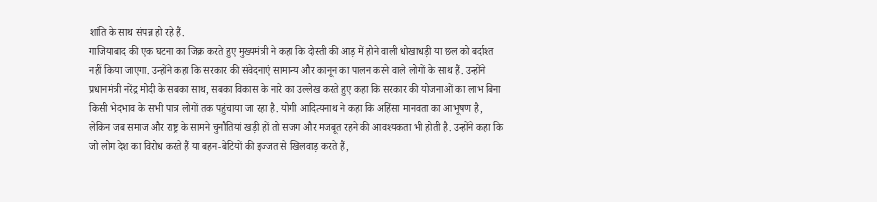शांति के साथ संपन्न हो रहे हैं.
गाजियाबाद की एक घटना का जिक्र करते हुए मुख्यमंत्री ने कहा कि दोस्ती की आड़ में होने वाली धोखाधड़ी या छल को बर्दाश्त नहीं किया जाएगा. उन्होंने कहा कि सरकार की संवेदनाएं सामान्य और कानून का पालन करने वाले लोगों के साथ हैं. उन्होंने प्रधानमंत्री नरेंद्र मोदी के सबका साथ, सबका विकास के नारे का उल्लेख करते हुए कहा कि सरकार की योजनाओं का लाभ बिना किसी भेदभाव के सभी पात्र लोगों तक पहुंचाया जा रहा है. योगी आदित्यनाथ ने कहा कि अहिंसा मानवता का आभूषण है, लेकिन जब समाज और राष्ट्र के सामने चुनौतियां खड़ी हों तो सजग और मजबूत रहने की आवश्यकता भी होती है. उन्होंने कहा कि जो लोग देश का विरोध करते हैं या बहन-बेटियों की इज्जत से खिलवाड़ करते हैं,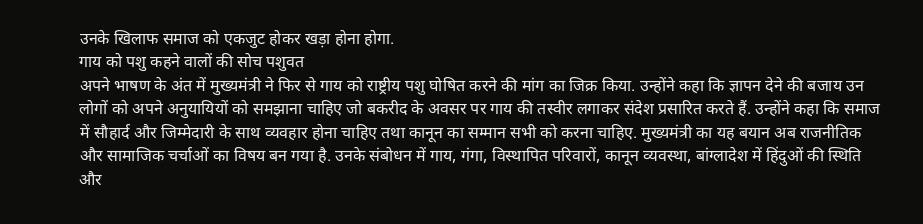उनके खिलाफ समाज को एकजुट होकर खड़ा होना होगा.
गाय को पशु कहने वालों की सोच पशुवत
अपने भाषण के अंत में मुख्यमंत्री ने फिर से गाय को राष्ट्रीय पशु घोषित करने की मांग का जिक्र किया. उन्होंने कहा कि ज्ञापन देने की बजाय उन लोगों को अपने अनुयायियों को समझाना चाहिए जो बकरीद के अवसर पर गाय की तस्वीर लगाकर संदेश प्रसारित करते हैं. उन्होंने कहा कि समाज में सौहार्द और जिम्मेदारी के साथ व्यवहार होना चाहिए तथा कानून का सम्मान सभी को करना चाहिए. मुख्यमंत्री का यह बयान अब राजनीतिक और सामाजिक चर्चाओं का विषय बन गया है. उनके संबोधन में गाय, गंगा, विस्थापित परिवारों, कानून व्यवस्था, बांग्लादेश में हिंदुओं की स्थिति और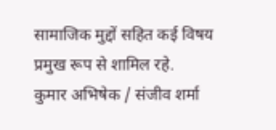सामाजिक मुद्दों सहित कई विषय प्रमुख रूप से शामिल रहे.
कुमार अभिषेक / संजीव शर्मा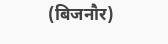(बिजनौर)